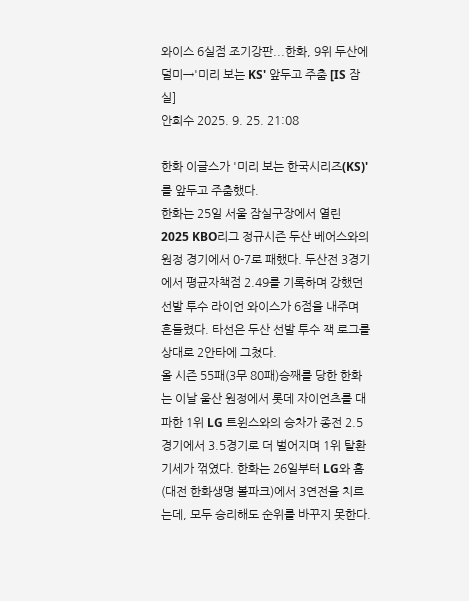와이스 6실점 조기강판...한화, 9위 두산에 덜미→'미리 보는 KS' 앞두고 주춤 [IS 잠실]
안희수 2025. 9. 25. 21:08

한화 이글스가 '미리 보는 한국시리즈(KS)'를 앞두고 주춤했다.
한화는 25일 서울 잠실구장에서 열린 2025 KBO리그 정규시즌 두산 베어스와의 원정 경기에서 0-7로 패했다. 두산전 3경기에서 평균자책점 2.49를 기록하며 강했던 선발 투수 라이언 와이스가 6점을 내주며 흔들렸다. 타선은 두산 선발 투수 잭 로그를 상대로 2안타에 그쳤다.
올 시즌 55패(3무 80패)승째를 당한 한화는 이날 울산 원정에서 롯데 자이언츠를 대파한 1위 LG 트윈스와의 승차가 종전 2.5경기에서 3.5경기로 더 벌어지며 1위 탈환 기세가 꺾였다. 한화는 26일부터 LG와 홈(대전 한화생명 볼파크)에서 3연전을 치르는데, 모두 승리해도 순위를 바꾸지 못한다.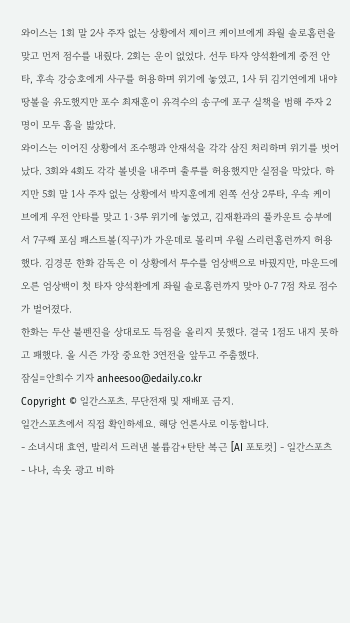와이스는 1회 말 2사 주자 없는 상황에서 제이크 케이브에게 좌월 솔로홈런을 맞고 먼저 점수를 내줬다. 2회는 운이 없었다. 선두 타자 양석환에게 중전 안타, 후속 강승호에게 사구를 허용하며 위기에 놓였고, 1사 뒤 김기연에게 내야 땅볼을 유도했지만 포수 최재훈이 유격수의 송구에 포구 실책을 범해 주자 2명이 모두 홈을 밟았다.
와이스는 이어진 상황에서 조수행과 안재석을 각각 삼진 처리하며 위기를 벗어났다. 3회와 4회도 각각 볼넷을 내주며 출루를 허용했지만 실점을 막았다. 하지만 5회 말 1사 주자 없는 상황에서 박지훈에게 왼쪽 선상 2루타, 우속 케이브에게 우전 안타를 맞고 1·3루 위기에 놓였고, 김재환과의 풀카운트 승부에서 7구째 포심 패스트볼(직구)가 가운데로 몰리며 우월 스리런홈런까지 허용했다. 김경문 한화 감독은 이 상황에서 투수를 엄상백으로 바꿨지만, 마운드에 오른 엄상백이 첫 타자 양석환에게 좌월 솔로홈런까지 맞아 0-7 7점 차로 점수가 벌어졌다.
한화는 두산 불펜진을 상대로도 득점을 올리지 못했다. 결국 1점도 내지 못하고 패했다. 올 시즌 가장 중요한 3연전을 앞두고 주춤했다.
잠실=안희수 기자 anheesoo@edaily.co.kr
Copyright © 일간스포츠. 무단전재 및 재배포 금지.
일간스포츠에서 직접 확인하세요. 해당 언론사로 이동합니다.
- 소녀시대 효연, 발리서 드러낸 볼륨감+탄탄 복근 [AI 포토컷] - 일간스포츠
- 나나, 속옷 광고 비하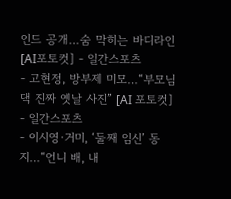인드 공개…숨 막히는 바디라인 [AI포토컷] - 일간스포츠
- 고현정, 방부제 미모…“부모님댁 진짜 옛날 사진” [AI 포토컷] - 일간스포츠
- 이시영·거미, ‘둘째 임신’ 동지…“언니 배, 내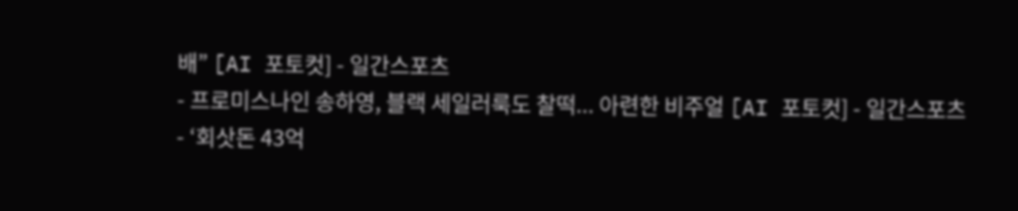배” [AI 포토컷] - 일간스포츠
- 프로미스나인 송하영, 블랙 세일러룩도 찰떡... 아련한 비주얼 [AI 포토컷] - 일간스포츠
- ‘회삿돈 43억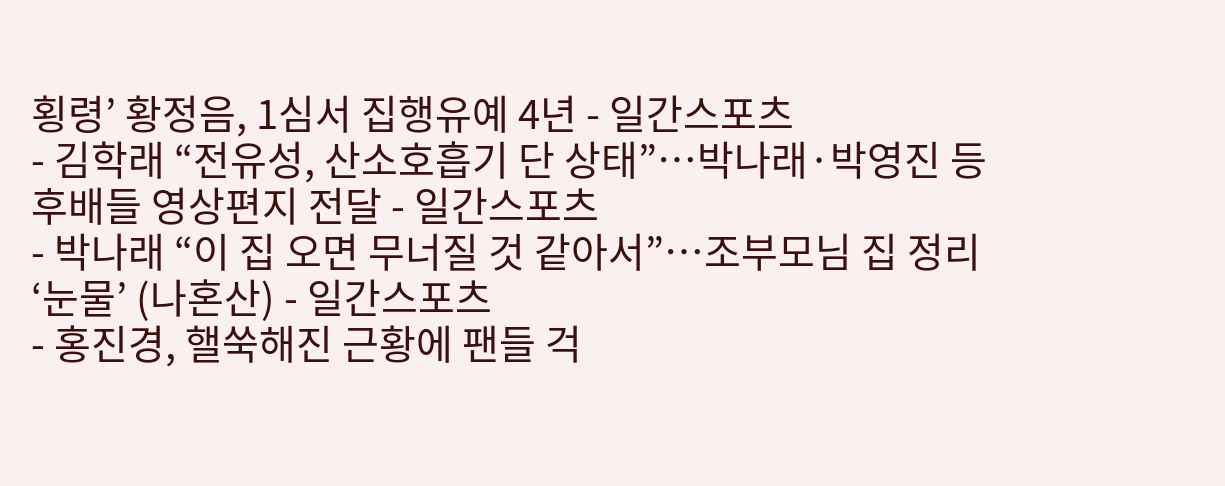횡령’ 황정음, 1심서 집행유예 4년 - 일간스포츠
- 김학래 “전유성, 산소호흡기 단 상태”…박나래·박영진 등 후배들 영상편지 전달 - 일간스포츠
- 박나래 “이 집 오면 무너질 것 같아서”…조부모님 집 정리 ‘눈물’ (나혼산) - 일간스포츠
- 홍진경, 핼쑥해진 근황에 팬들 걱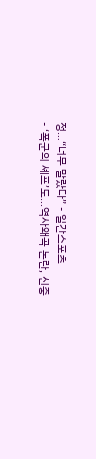정…“너무 말랐다” - 일간스포츠
- ‘폭군의 셰프’도...역사왜곡 논란, 신중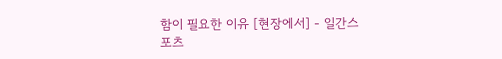함이 필요한 이유 [현장에서] - 일간스포츠